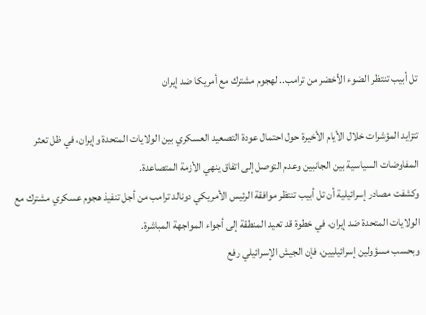تل أبيب تنتظر الضوء الأخضر من ترامب.. لهجوم مشترك مع أمريكا ضد إيران

تتزايد المؤشرات خلال الأيام الأخيرة حول احتمال عودة التصعيد العسكري بين الولايات المتحدة وإيران، في ظل تعثر المفاوضات السياسية بين الجانبين وعدم التوصل إلى اتفاق ينهي الأزمة المتصاعدة.
وكشفت مصادر إسرائيلية أن تل أبيب تنتظر موافقة الرئيس الأمريكي دونالد ترامب من أجل تنفيذ هجوم عسكري مشترك مع الولايات المتحدة ضد إيران، في خطوة قد تعيد المنطقة إلى أجواء المواجهة المباشرة.
وبحسب مسؤولين إسرائيليين، فإن الجيش الإسرائيلي رفع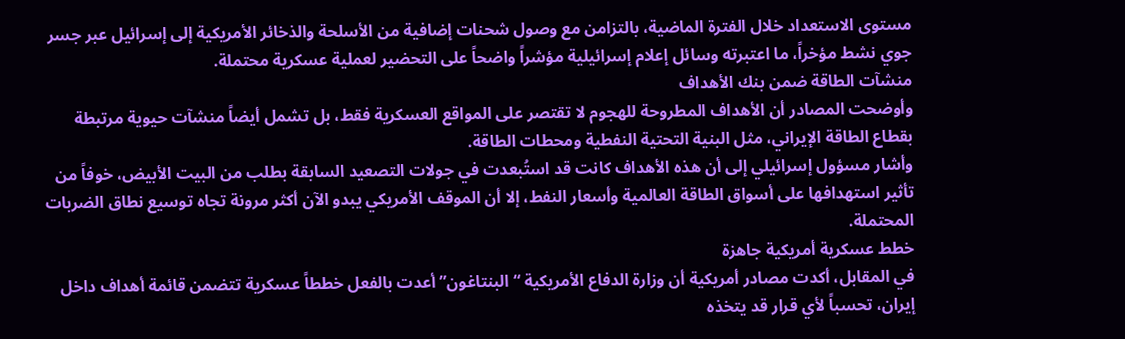مستوى الاستعداد خلال الفترة الماضية، بالتزامن مع وصول شحنات إضافية من الأسلحة والذخائر الأمريكية إلى إسرائيل عبر جسر جوي نشط مؤخراً، ما اعتبرته وسائل إعلام إسرائيلية مؤشراً واضحاً على التحضير لعملية عسكرية محتملة.
منشآت الطاقة ضمن بنك الأهداف
وأوضحت المصادر أن الأهداف المطروحة للهجوم لا تقتصر على المواقع العسكرية فقط، بل تشمل أيضاً منشآت حيوية مرتبطة بقطاع الطاقة الإيراني، مثل البنية التحتية النفطية ومحطات الطاقة.
وأشار مسؤول إسرائيلي إلى أن هذه الأهداف كانت قد استُبعدت في جولات التصعيد السابقة بطلب من البيت الأبيض، خوفاً من تأثير استهدافها على أسواق الطاقة العالمية وأسعار النفط، إلا أن الموقف الأمريكي يبدو الآن أكثر مرونة تجاه توسيع نطاق الضربات المحتملة.
خطط عسكرية أمريكية جاهزة
في المقابل، أكدت مصادر أمريكية أن وزارة الدفاع الأمريكية “البنتاغون” أعدت بالفعل خططاً عسكرية تتضمن قائمة أهداف داخل إيران، تحسباً لأي قرار قد يتخذه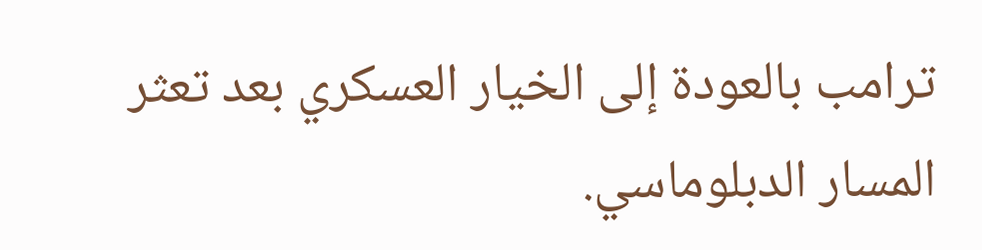ترامب بالعودة إلى الخيار العسكري بعد تعثر المسار الدبلوماسي.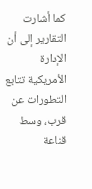كما أشارت التقارير إلى أن الإدارة الأمريكية تتابع التطورات عن قرب، وسط قناعة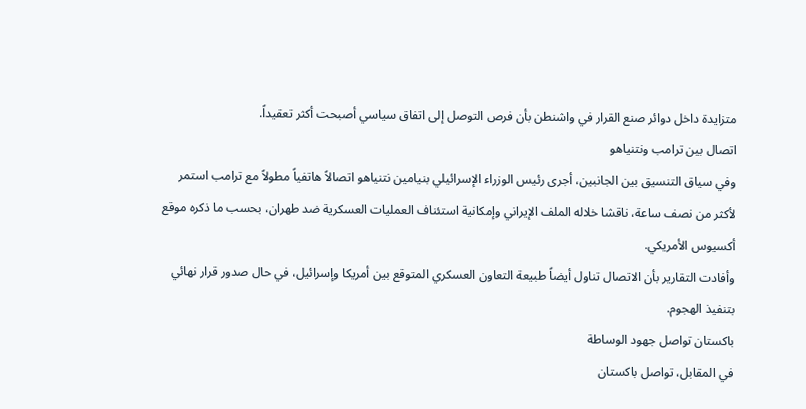متزايدة داخل دوائر صنع القرار في واشنطن بأن فرص التوصل إلى اتفاق سياسي أصبحت أكثر تعقيداً.
اتصال بين ترامب ونتنياهو
وفي سياق التنسيق بين الجانبين، أجرى رئيس الوزراء الإسرائيلي بنيامين نتنياهو اتصالاً هاتفياً مطولاً مع ترامب استمر لأكثر من نصف ساعة، ناقشا خلاله الملف الإيراني وإمكانية استئناف العمليات العسكرية ضد طهران، بحسب ما ذكره موقع أكسيوس الأمريكي.
وأفادت التقارير بأن الاتصال تناول أيضاً طبيعة التعاون العسكري المتوقع بين أمريكا وإسرائيل، في حال صدور قرار نهائي بتنفيذ الهجوم.
باكستان تواصل جهود الوساطة
في المقابل، تواصل باكستان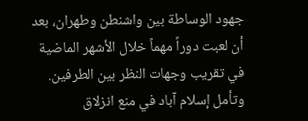جهود الوساطة بين واشنطن وطهران، بعد أن لعبت دوراً مهماً خلال الأشهر الماضية في تقريب وجهات النظر بين الطرفين.
وتأمل إسلام آباد في منع انزلاق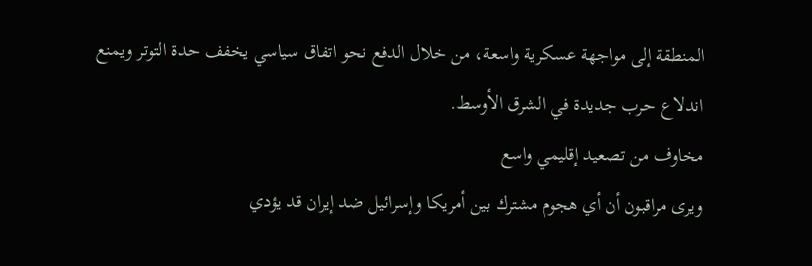المنطقة إلى مواجهة عسكرية واسعة، من خلال الدفع نحو اتفاق سياسي يخفف حدة التوتر ويمنع اندلاع حرب جديدة في الشرق الأوسط.
مخاوف من تصعيد إقليمي واسع
ويرى مراقبون أن أي هجوم مشترك بين أمريكا وإسرائيل ضد إيران قد يؤدي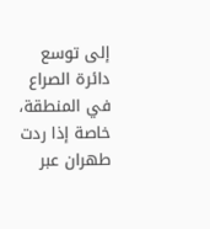إلى توسع دائرة الصراع في المنطقة، خاصة إذا ردت طهران عبر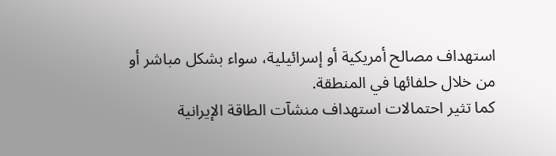استهداف مصالح أمريكية أو إسرائيلية، سواء بشكل مباشر أو من خلال حلفائها في المنطقة.
كما تثير احتمالات استهداف منشآت الطاقة الإيرانية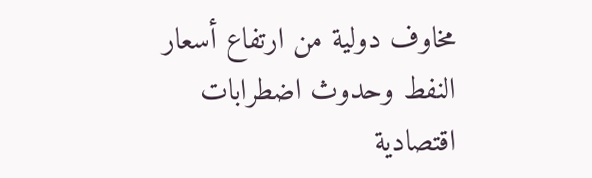مخاوف دولية من ارتفاع أسعار النفط وحدوث اضطرابات اقتصادية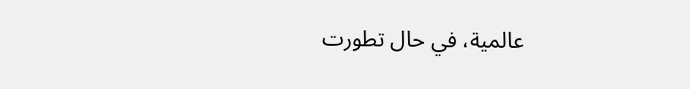عالمية، في حال تطورت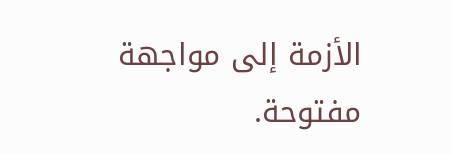الأزمة إلى مواجهة مفتوحة.